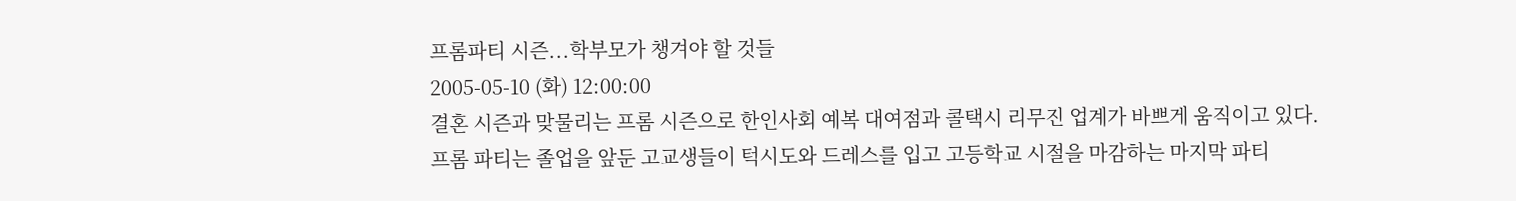프롬파티 시즌...학부모가 챙겨야 할 것들
2005-05-10 (화) 12:00:00
결혼 시즌과 맞물리는 프롬 시즌으로 한인사회 예복 대여점과 콜택시 리무진 업계가 바쁘게 움직이고 있다.
프롬 파티는 졸업을 앞둔 고교생들이 턱시도와 드레스를 입고 고등학교 시절을 마감하는 마지막 파티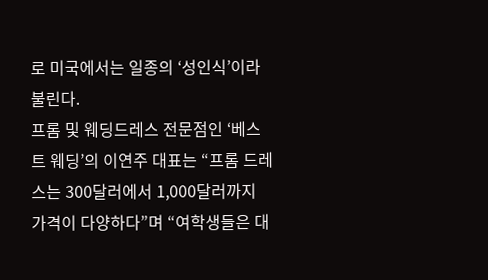로 미국에서는 일종의 ‘성인식’이라 불린다.
프롬 및 웨딩드레스 전문점인 ‘베스트 웨딩’의 이연주 대표는 “프롬 드레스는 300달러에서 1,000달러까지 가격이 다양하다”며 “여학생들은 대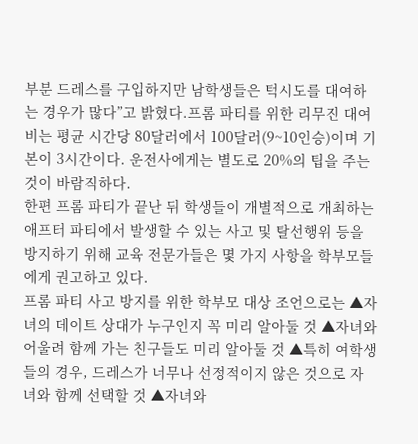부분 드레스를 구입하지만 남학생들은 턱시도를 대여하는 경우가 많다”고 밝혔다.프롬 파티를 위한 리무진 대여비는 평균 시간당 80달러에서 100달러(9~10인승)이며 기본이 3시간이다. 운전사에게는 별도로 20%의 팁을 주는 것이 바람직하다.
한편 프롬 파티가 끝난 뒤 학생들이 개별적으로 개최하는 애프터 파티에서 발생할 수 있는 사고 및 탈선행위 등을 방지하기 위해 교육 전문가들은 몇 가지 사항을 학부모들에게 권고하고 있다.
프롬 파티 사고 방지를 위한 학부모 대상 조언으로는 ▲자녀의 데이트 상대가 누구인지 꼭 미리 알아둘 것 ▲자녀와 어울려 함께 가는 친구들도 미리 알아둘 것 ▲특히 여학생들의 경우, 드레스가 너무나 선정적이지 않은 것으로 자녀와 함께 선택할 것 ▲자녀와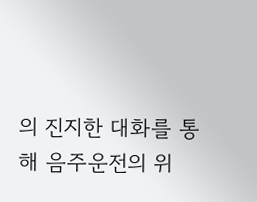의 진지한 대화를 통
해 음주운전의 위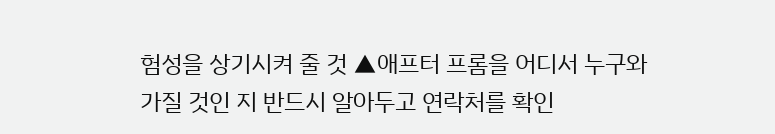험성을 상기시켜 줄 것 ▲애프터 프롬을 어디서 누구와 가질 것인 지 반드시 알아두고 연락처를 확인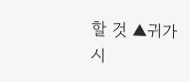할 것 ▲귀가시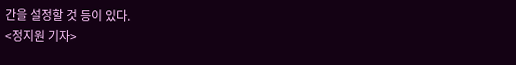간을 설정할 것 등이 있다.
<정지원 기자>